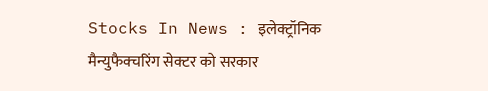Stocks In News : इलेक्ट्रॉनिक मैन्युफैक्चरिंग सेक्टर को सरकार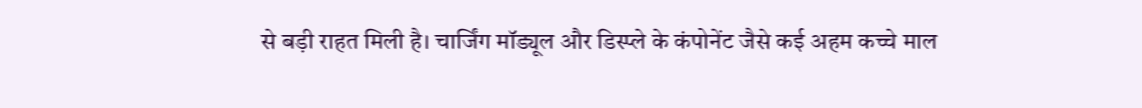से बड़ी राहत मिली है। चार्जिंग मॉड्यूल और डिस्प्ले के कंपोनेंट जैसे कई अहम कच्चे माल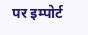पर इम्पोर्ट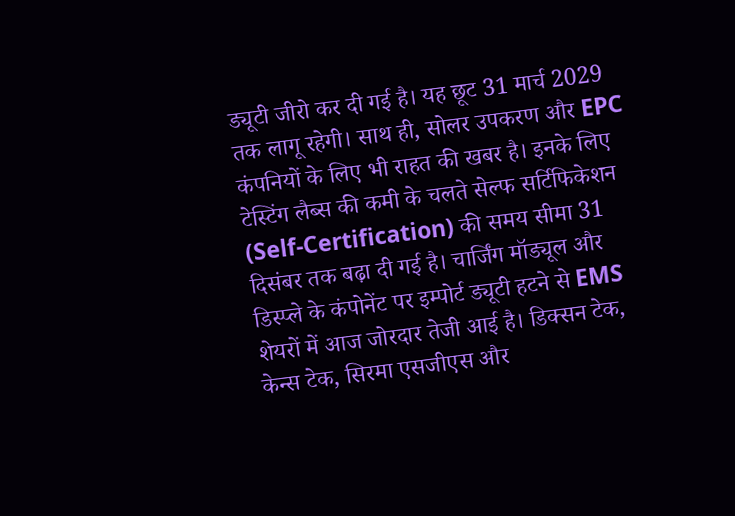ड्यूटी जीरो कर दी गई है। यह छूट 31 मार्च 2029 तक लागू रहेगी। साथ ही, सोलर उपकरण और EPC कंपनियों के लिए भी राहत की खबर है। इनके लिए टेस्टिंग लैब्स की कमी के चलते सेल्फ सर्टिफिकेशन (Self-Certification) की समय सीमा 31 दिसंबर तक बढ़ा दी गई है। चार्जिंग मॉड्यूल और डिस्प्ले के कंपोनेंट पर इम्पोर्ट ड्यूटी हटने से EMS शेयरों में आज जोरदार तेजी आई है। डिक्सन टेक, केन्स टेक, सिरमा एसजीएस और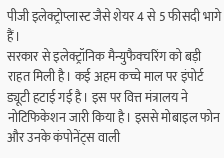पीजी इलेक्ट्रोप्लास्ट जैसे शेयर 4 से 5 फीसदी भागे हैं।
सरकार से इलेक्ट्रॉनिक मैन्युफैक्चरिंग को बड़ी राहत मिली है। कई अहम कच्चे माल पर इंपोर्ट ड्यूटी हटाई गई है। इस पर वित्त मंत्रालय ने नोटिफिकेशन जारी किया है। इससे मोबाइल फोन और उनके कंपोनेंट्स वाली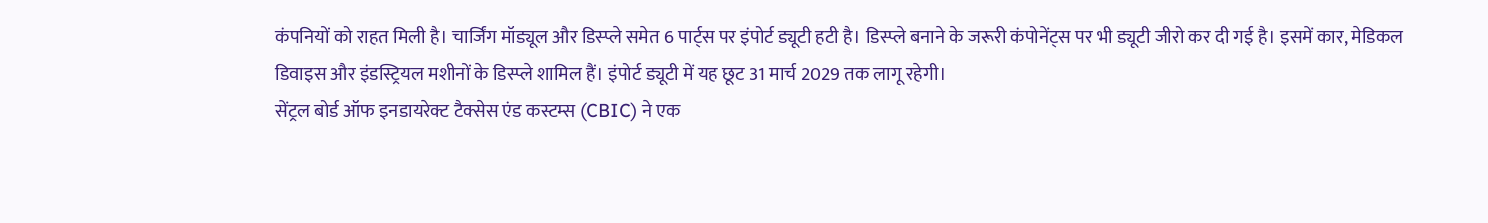कंपनियों को राहत मिली है। चार्जिंग मॉड्यूल और डिस्प्ले समेत 6 पार्ट्स पर इंपोर्ट ड्यूटी हटी है। डिस्प्ले बनाने के जरूरी कंपोनेंट्स पर भी ड्यूटी जीरो कर दी गई है। इसमें कार, मेडिकल डिवाइस और इंडस्ट्रियल मशीनों के डिस्प्ले शामिल हैं। इंपोर्ट ड्यूटी में यह छूट 31 मार्च 2029 तक लागू रहेगी।
सेंट्रल बोर्ड ऑफ इनडायरेक्ट टैक्सेस एंड कस्टम्स (CBIC) ने एक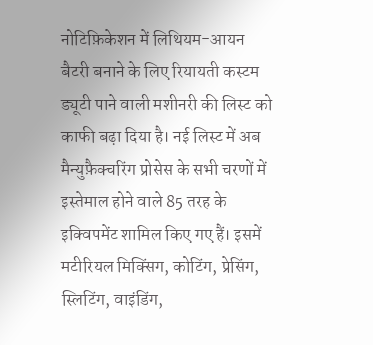नोटिफ़िकेशन में लिथियम-आयन बैटरी बनाने के लिए रियायती कस्टम ड्यूटी पाने वाली मशीनरी की लिस्ट को काफी बढ़ा दिया है। नई लिस्ट में अब मैन्युफ़ैक्चरिंग प्रोसेस के सभी चरणों में इस्तेमाल होने वाले 85 तरह के इक्विपमेंट शामिल किए गए हैं। इसमें मटीरियल मिक्सिंग, कोटिंग, प्रेसिंग, स्लिटिंग, वाइंडिंग,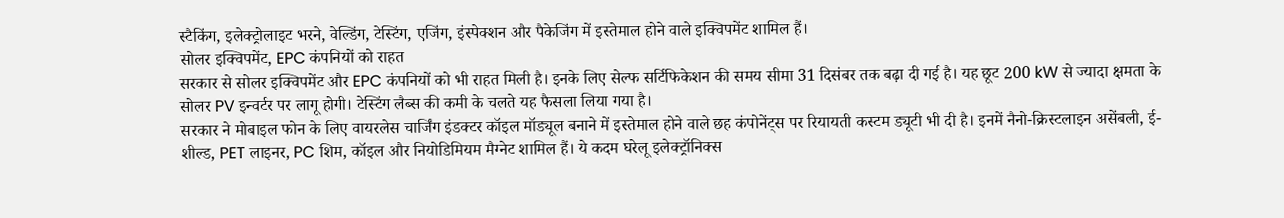स्टैकिंग, इलेक्ट्रोलाइट भरने, वेल्डिंग, टेस्टिंग, एजिंग, इंस्पेक्शन और पैकेजिंग में इस्तेमाल होने वाले इक्विपमेंट शामिल हैं।
सोलर इक्विपमेंट, EPC कंपनियों को राहत
सरकार से सोलर इक्विपमेंट और EPC कंपनियों को भी राहत मिली है। इनके लिए सेल्फ सर्टिफिकेशन की समय सीमा 31 दिसंबर तक बढ़ा दी गई है। यह छूट 200 kW से ज्यादा क्षमता के सोलर PV इन्वर्टर पर लागू होगी। टेस्टिंग लैब्स की कमी के चलते यह फैसला लिया गया है।
सरकार ने मोबाइल फोन के लिए वायरलेस चार्जिंग इंडक्टर कॉइल मॉड्यूल बनाने में इस्तेमाल होने वाले छह कंपोनेंट्स पर रियायती कस्टम ड्यूटी भी दी है। इनमें नैनो-क्रिस्टलाइन असेंबली, ई-शील्ड, PET लाइनर, PC शिम, कॉइल और नियोडिमियम मैग्नेट शामिल हैं। ये कदम घरेलू इलेक्ट्रॉनिक्स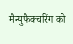मैन्युफैक्चरिंग को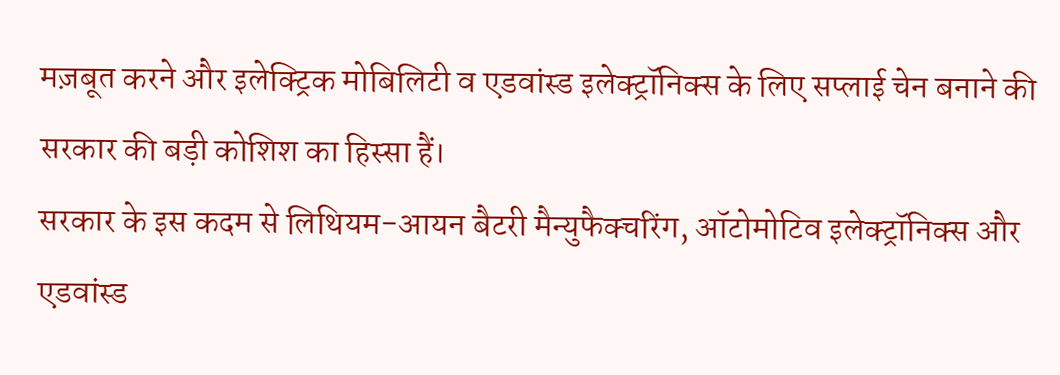मज़बूत करने और इलेक्ट्रिक मोबिलिटी व एडवांस्ड इलेक्ट्रॉनिक्स के लिए सप्लाई चेन बनाने की सरकार की बड़ी कोशिश का हिस्सा हैं।
सरकार के इस कदम से लिथियम-आयन बैटरी मैन्युफैक्चरिंग, ऑटोमोटिव इलेक्ट्रॉनिक्स और एडवांस्ड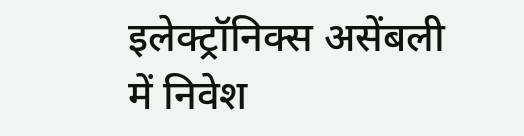इलेक्ट्रॉनिक्स असेंबली में निवेश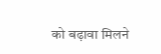को बढ़ावा मिलने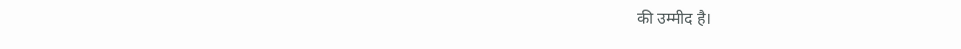की उम्मीद है।